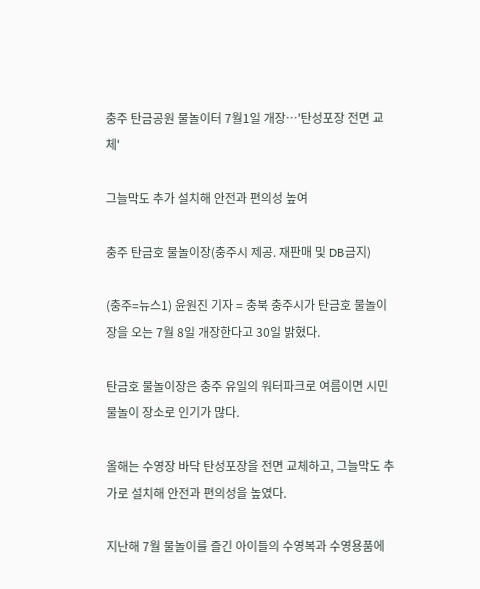충주 탄금공원 물놀이터 7월1일 개장…'탄성포장 전면 교체'

그늘막도 추가 설치해 안전과 편의성 높여

충주 탄금호 물놀이장(충주시 제공. 재판매 및 DB금지)

(충주=뉴스1) 윤원진 기자 = 충북 충주시가 탄금호 물놀이장을 오는 7월 8일 개장한다고 30일 밝혔다.

탄금호 물놀이장은 충주 유일의 워터파크로 여름이면 시민 물놀이 장소로 인기가 많다.

올해는 수영장 바닥 탄성포장을 전면 교체하고, 그늘막도 추가로 설치해 안전과 편의성을 높였다.

지난해 7월 물놀이를 즐긴 아이들의 수영복과 수영용품에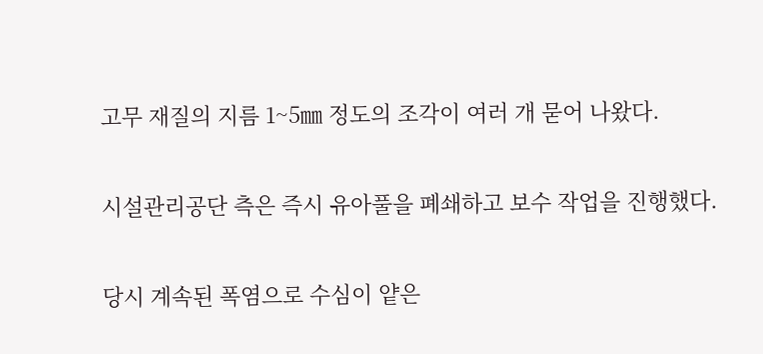고무 재질의 지름 1~5㎜ 정도의 조각이 여러 개 묻어 나왔다.

시설관리공단 측은 즉시 유아풀을 폐쇄하고 보수 작업을 진행했다.

당시 계속된 폭염으로 수심이 얕은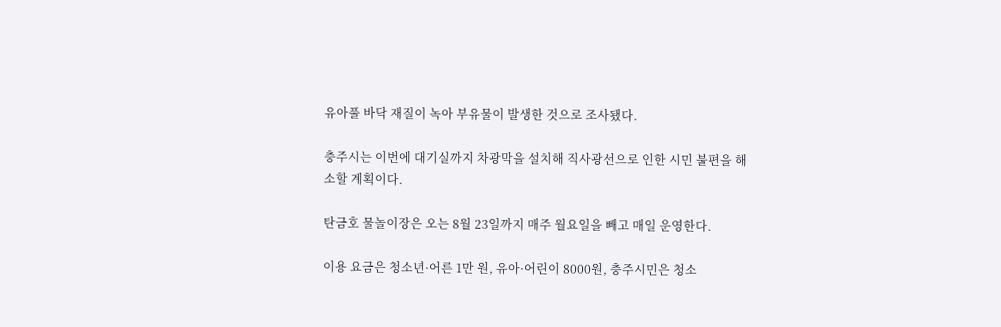유아풀 바닥 재질이 녹아 부유물이 발생한 것으로 조사됐다.

충주시는 이번에 대기실까지 차광막을 설치해 직사광선으로 인한 시민 불편을 해소할 계획이다.

탄금호 물놀이장은 오는 8월 23일까지 매주 월요일을 빼고 매일 운영한다.

이용 요금은 청소년·어른 1만 원, 유아·어린이 8000원, 충주시민은 청소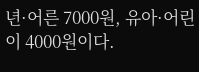년·어른 7000원, 유아·어린이 4000원이다.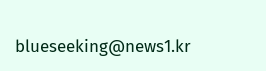blueseeking@news1.kr